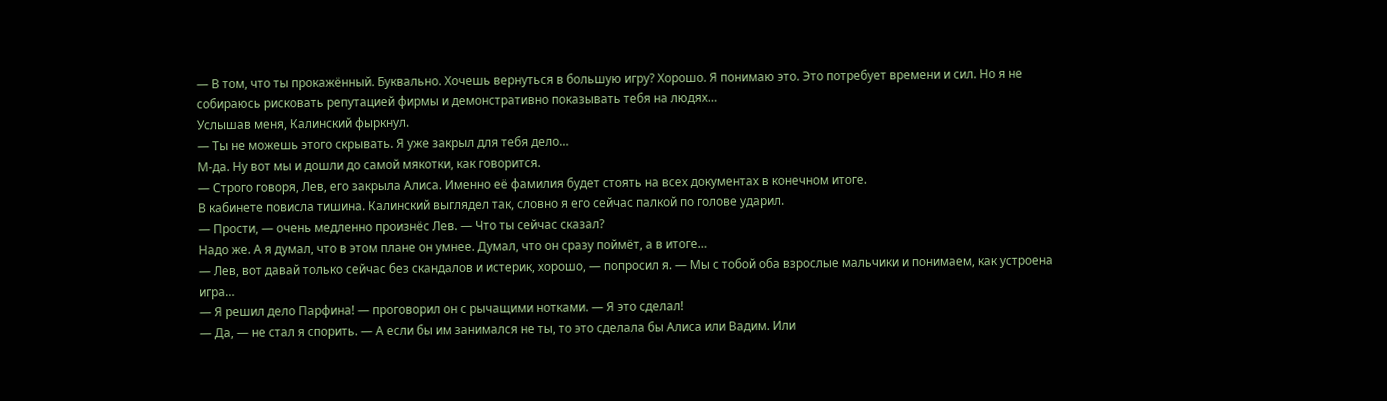— В том, что ты прокажённый. Буквально. Хочешь вернуться в большую игру? Хорошо. Я понимаю это. Это потребует времени и сил. Но я не собираюсь рисковать репутацией фирмы и демонстративно показывать тебя на людях…
Услышав меня, Калинский фыркнул.
— Ты не можешь этого скрывать. Я уже закрыл для тебя дело…
М-да. Ну вот мы и дошли до самой мякотки, как говорится.
— Строго говоря, Лев, его закрыла Алиса. Именно её фамилия будет стоять на всех документах в конечном итоге.
В кабинете повисла тишина. Калинский выглядел так, словно я его сейчас палкой по голове ударил.
— Прости, — очень медленно произнёс Лев. — Что ты сейчас сказал?
Надо же. А я думал, что в этом плане он умнее. Думал, что он сразу поймёт, а в итоге…
— Лев, вот давай только сейчас без скандалов и истерик, хорошо, — попросил я. — Мы с тобой оба взрослые мальчики и понимаем, как устроена игра…
— Я решил дело Парфина! — проговорил он с рычащими нотками. — Я это сделал!
— Да, — не стал я спорить. — А если бы им занимался не ты, то это сделала бы Алиса или Вадим. Или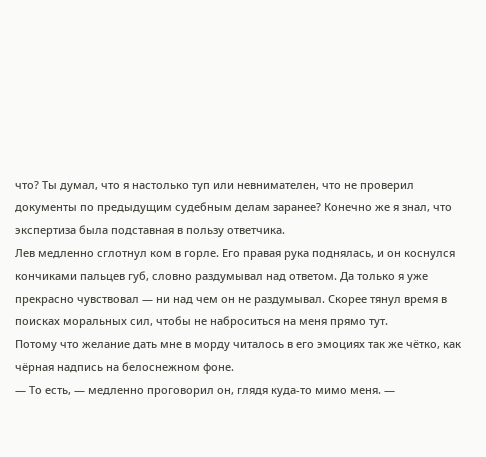что? Ты думал, что я настолько туп или невнимателен, что не проверил документы по предыдущим судебным делам заранее? Конечно же я знал, что экспертиза была подставная в пользу ответчика.
Лев медленно сглотнул ком в горле. Его правая рука поднялась, и он коснулся кончиками пальцев губ, словно раздумывал над ответом. Да только я уже прекрасно чувствовал — ни над чем он не раздумывал. Скорее тянул время в поисках моральных сил, чтобы не наброситься на меня прямо тут.
Потому что желание дать мне в морду читалось в его эмоциях так же чётко, как чёрная надпись на белоснежном фоне.
— То есть, — медленно проговорил он, глядя куда-то мимо меня. —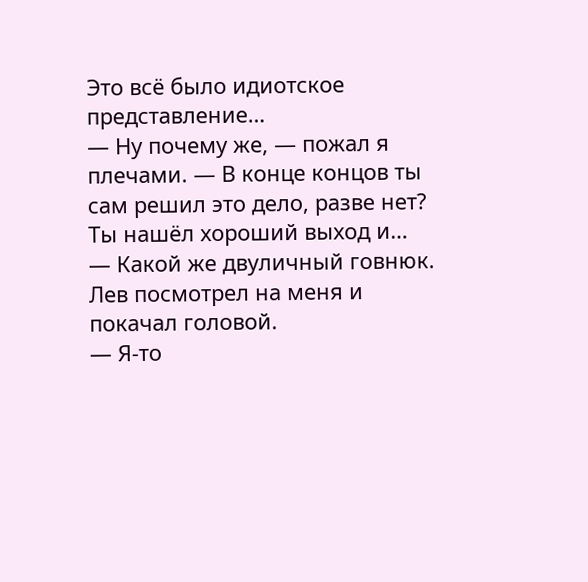Это всё было идиотское представление…
— Ну почему же, — пожал я плечами. — В конце концов ты сам решил это дело, разве нет? Ты нашёл хороший выход и…
— Какой же двуличный говнюк.
Лев посмотрел на меня и покачал головой.
— Я-то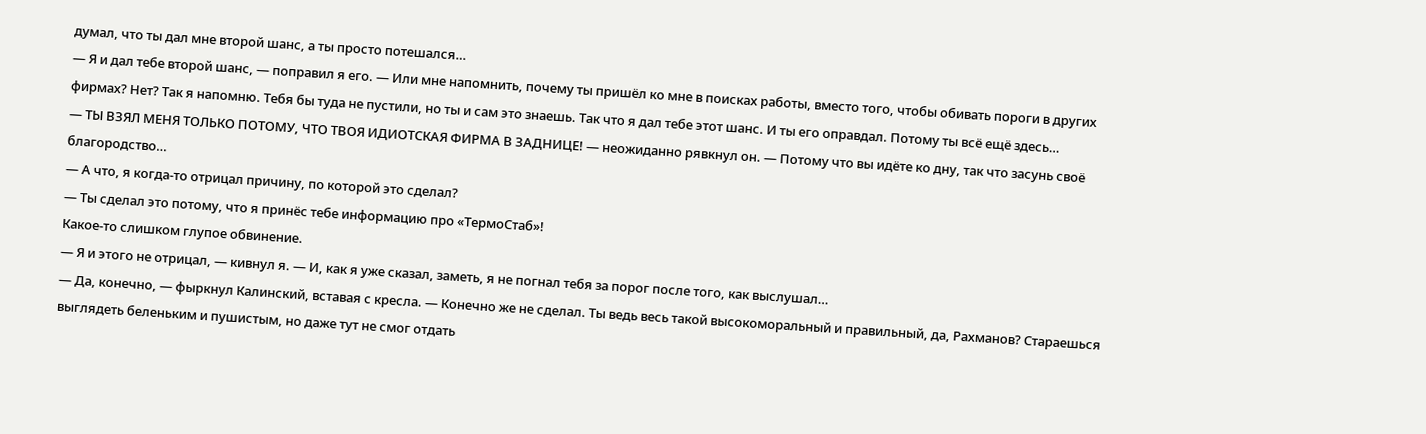думал, что ты дал мне второй шанс, а ты просто потешался…
— Я и дал тебе второй шанс, — поправил я его. — Или мне напомнить, почему ты пришёл ко мне в поисках работы, вместо того, чтобы обивать пороги в других фирмах? Нет? Так я напомню. Тебя бы туда не пустили, но ты и сам это знаешь. Так что я дал тебе этот шанс. И ты его оправдал. Потому ты всё ещё здесь…
— ТЫ ВЗЯЛ МЕНЯ ТОЛЬКО ПОТОМУ, ЧТО ТВОЯ ИДИОТСКАЯ ФИРМА В ЗАДНИЦЕ! — неожиданно рявкнул он. — Потому что вы идёте ко дну, так что засунь своё благородство…
— А что, я когда-то отрицал причину, по которой это сделал?
— Ты сделал это потому, что я принёс тебе информацию про «ТермоСтаб»!
Какое-то слишком глупое обвинение.
— Я и этого не отрицал, — кивнул я. — И, как я уже сказал, заметь, я не погнал тебя за порог после того, как выслушал…
— Да, конечно, — фыркнул Калинский, вставая с кресла. — Конечно же не сделал. Ты ведь весь такой высокоморальный и правильный, да, Рахманов? Стараешься выглядеть беленьким и пушистым, но даже тут не смог отдать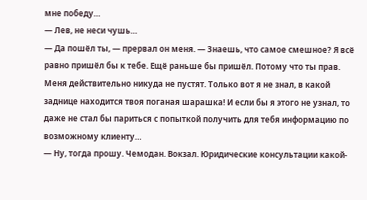мне победу…
— Лев, не неси чушь…
— Да пошёл ты, — прервал он меня. — Знаешь, что самое смешное? Я всё равно пришёл бы к тебе. Ещё раньше бы пришёл. Потому что ты прав. Меня действительно никуда не пустят. Только вот я не знал, в какой заднице находится твоя поганая шарашка! И если бы я этого не узнал, то даже не стал бы париться с попыткой получить для тебя информацию по возможному клиенту…
— Ну, тогда прошу. Чемодан. Вокзал. Юридические консультации какой-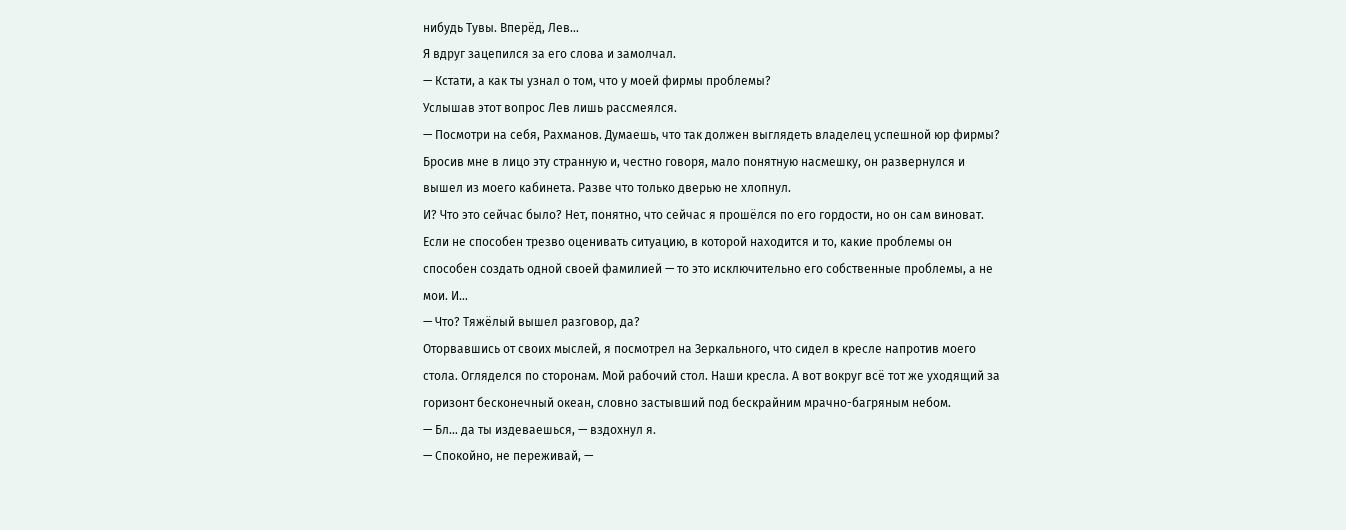нибудь Тувы. Вперёд, Лев…
Я вдруг зацепился за его слова и замолчал.
— Кстати, а как ты узнал о том, что у моей фирмы проблемы?
Услышав этот вопрос Лев лишь рассмеялся.
— Посмотри на себя, Рахманов. Думаешь, что так должен выглядеть владелец успешной юр фирмы?
Бросив мне в лицо эту странную и, честно говоря, мало понятную насмешку, он развернулся и вышел из моего кабинета. Разве что только дверью не хлопнул.
И? Что это сейчас было? Нет, понятно, что сейчас я прошёлся по его гордости, но он сам виноват. Если не способен трезво оценивать ситуацию, в которой находится и то, какие проблемы он способен создать одной своей фамилией — то это исключительно его собственные проблемы, а не мои. И…
— Что? Тяжёлый вышел разговор, да?
Оторвавшись от своих мыслей, я посмотрел на Зеркального, что сидел в кресле напротив моего стола. Огляделся по сторонам. Мой рабочий стол. Наши кресла. А вот вокруг всё тот же уходящий за горизонт бесконечный океан, словно застывший под бескрайним мрачно-багряным небом.
— Бл… да ты издеваешься, — вздохнул я.
— Спокойно, не переживай, —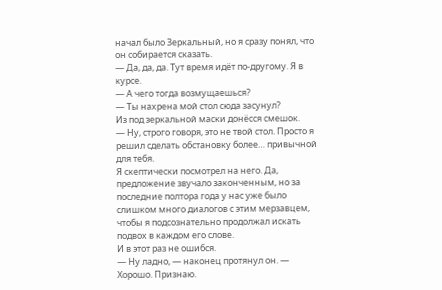начал было Зеркальный, но я сразу понял, что он собирается сказать.
— Да, да, да. Тут время идёт по-другому. Я в курсе.
— А чего тогда возмущаешься?
— Ты нахрена мой стол сюда засунул?
Из под зеркальной маски донёсся смешок.
— Ну, строго говоря, это не твой стол. Просто я решил сделать обстановку более… привычной для тебя.
Я скептически посмотрел на него. Да, предложение звучало законченным, но за последние полтора года у нас уже было слишком много диалогов с этим мерзавцем, чтобы я подсознательно продолжал искать подвох в каждом его слове.
И в этот раз не ошибся.
— Ну ладно, — наконец протянул он. — Хорошо. Признаю.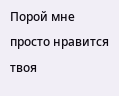Порой мне просто нравится твоя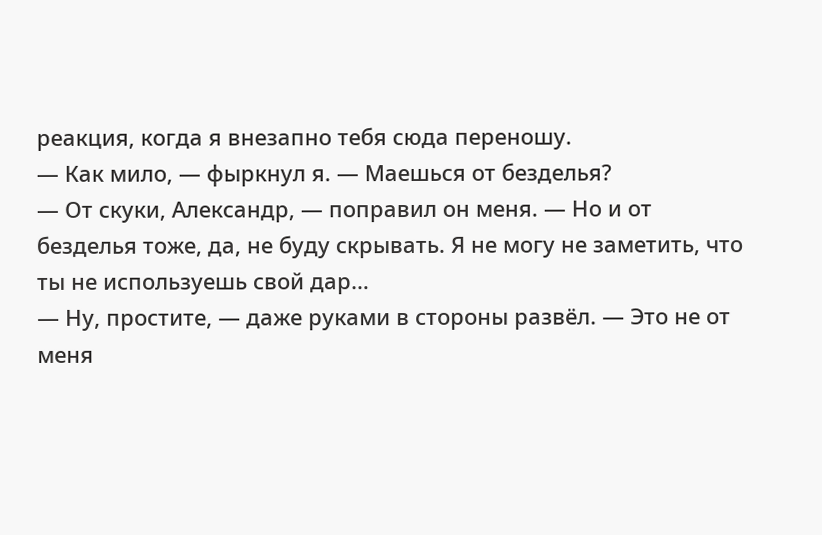реакция, когда я внезапно тебя сюда переношу.
— Как мило, — фыркнул я. — Маешься от безделья?
— От скуки, Александр, — поправил он меня. — Но и от безделья тоже, да, не буду скрывать. Я не могу не заметить, что ты не используешь свой дар…
— Ну, простите, — даже руками в стороны развёл. — Это не от меня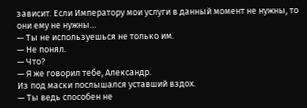зависит. Если Императору мои услуги в данный момент не нужны, то они ему не нужны…
— Ты не используешься не только им.
— Не понял.
— Что?
— Я же говорил тебе, Александр.
Из под маски послышался уставший вздох.
— Ты ведь способен не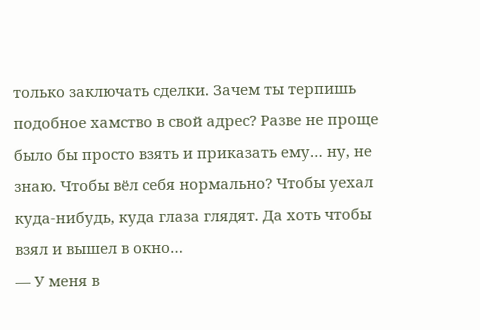только заключать сделки. Зачем ты терпишь подобное хамство в свой адрес? Разве не проще было бы просто взять и приказать ему… ну, не знаю. Чтобы вёл себя нормально? Чтобы уехал куда-нибудь, куда глаза глядят. Да хоть чтобы взял и вышел в окно…
— У меня в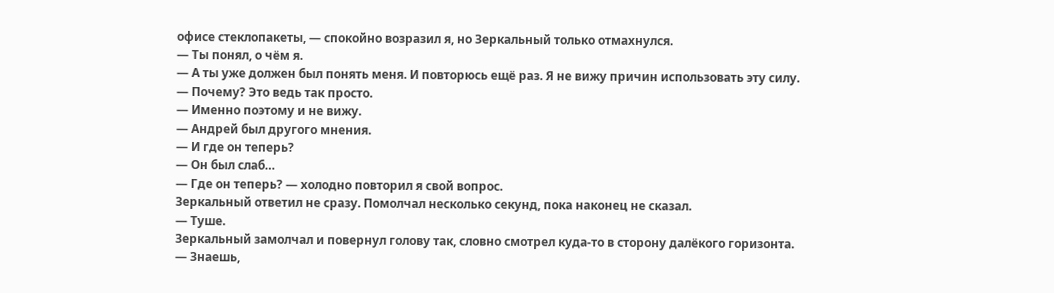офисе стеклопакеты, — спокойно возразил я, но Зеркальный только отмахнулся.
— Ты понял, о чём я.
— А ты уже должен был понять меня. И повторюсь ещё раз. Я не вижу причин использовать эту силу.
— Почему? Это ведь так просто.
— Именно поэтому и не вижу.
— Андрей был другого мнения.
— И где он теперь?
— Он был слаб…
— Где он теперь? — холодно повторил я свой вопрос.
Зеркальный ответил не сразу. Помолчал несколько секунд, пока наконец не сказал.
— Туше.
Зеркальный замолчал и повернул голову так, словно смотрел куда-то в сторону далёкого горизонта.
— Знаешь,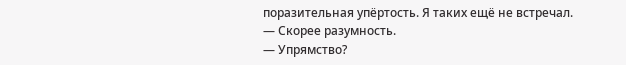поразительная упёртость. Я таких ещё не встречал.
— Скорее разумность.
— Упрямство?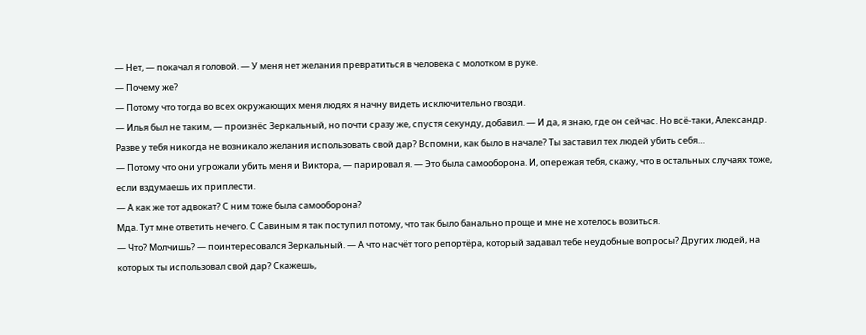— Нет, — покачал я головой. — У меня нет желания превратиться в человека с молотком в руке.
— Почему же?
— Потому что тогда во всех окружающих меня людях я начну видеть исключительно гвозди.
— Илья был не таким, — произнёс Зеркальный, но почти сразу же, спустя секунду, добавил. — И да, я знаю, где он сейчас. Но всё-таки, Александр. Разве у тебя никогда не возникало желания использовать свой дар? Вспомни, как было в начале? Ты заставил тех людей убить себя…
— Потому что они угрожали убить меня и Виктора, — парировал я. — Это была самооборона. И, опережая тебя, скажу, что в остальных случаях тоже, если вздумаешь их приплести.
— А как же тот адвокат? С ним тоже была самооборона?
Мда. Тут мне ответить нечего. С Савиным я так поступил потому, что так было банально проще и мне не хотелось возиться.
— Что? Молчишь? — поинтересовался Зеркальный. — А что насчёт того репортёра, который задавал тебе неудобные вопросы? Других людей, на которых ты использовал свой дар? Скажешь,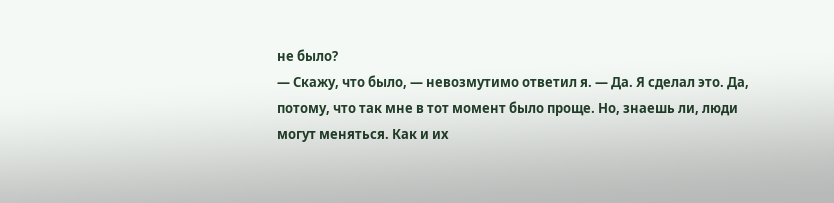не было?
— Скажу, что было, — невозмутимо ответил я. — Да. Я сделал это. Да, потому, что так мне в тот момент было проще. Но, знаешь ли, люди могут меняться. Как и их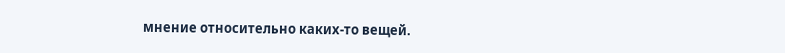мнение относительно каких-то вещей.